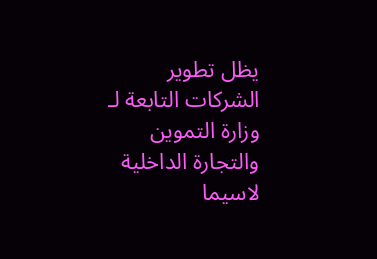يظل تطوير الشركات التابعة لـ وزارة التموين والتجارة الداخلية لاسيما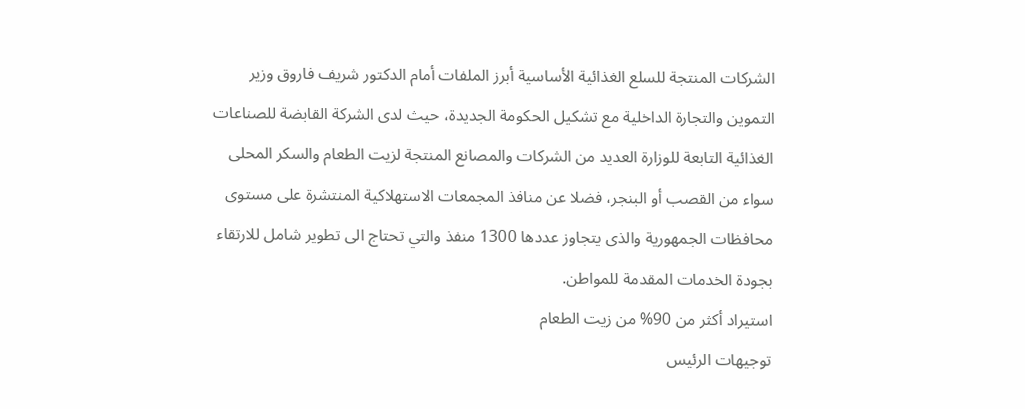الشركات المنتجة للسلع الغذائية الأساسية أبرز الملفات أمام الدكتور شريف فاروق وزير التموين والتجارة الداخلية مع تشكيل الحكومة الجديدة، حيث لدى الشركة القابضة للصناعات الغذائية التابعة للوزارة العديد من الشركات والمصانع المنتجة لزيت الطعام والسكر المحلى سواء من القصب أو البنجر، فضلا عن منافذ المجمعات الاستهلاكية المنتشرة على مستوى محافظات الجمهورية والذى يتجاوز عددها 1300 منفذ والتي تحتاج الى تطوير شامل للارتقاء بجودة الخدمات المقدمة للمواطن.
استيراد أكثر من 90% من زيت الطعام
توجيهات الرئيس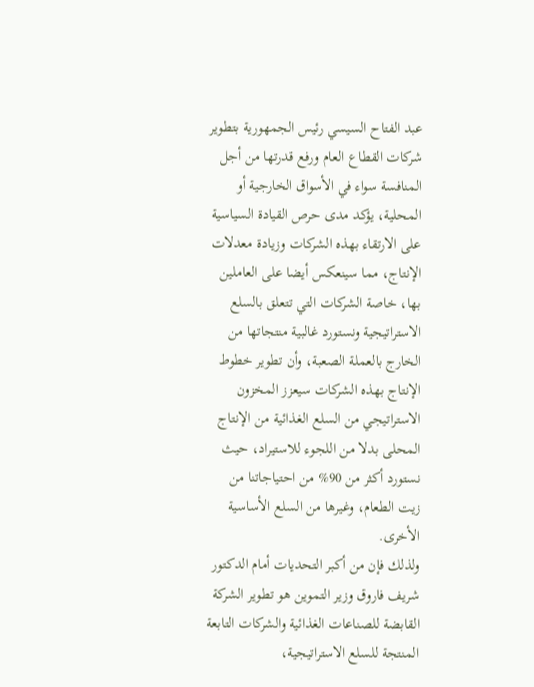عبد الفتاح السيسي رئيس الجمهورية بتطوير شركات القطاع العام ورفع قدرتها من أجل المنافسة سواء في الأسواق الخارجية أو المحلية، يؤكد مدى حرص القيادة السياسية على الارتقاء بهذه الشركات وزيادة معدلات الإنتاج، مما سينعكس أيضا على العاملين بها، خاصة الشركات التي تتعلق بالسلع الاستراتيجية ونستورد غالبية منتجاتها من الخارج بالعملة الصعبة، وأن تطوير خطوط الإنتاج بهذه الشركات سيعزز المخزون الاستراتيجي من السلع الغذائية من الإنتاج المحلى بدلا من اللجوء للاستيراد، حيث نستورد أكثر من 90% من احتياجاتنا من زيت الطعام، وغيرها من السلع الأساسية الأخرى.
ولذلك فإن من أكبر التحديات أمام الدكتور شريف فاروق وزير التموين هو تطوير الشركة القابضة للصناعات الغذائية والشركات التابعة المنتجة للسلع الاستراتيجية،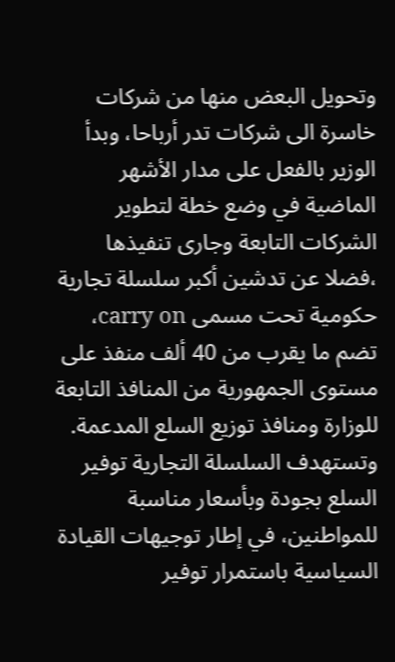وتحويل البعض منها من شركات خاسرة الى شركات تدر أرباحا، وبدأ الوزير بالفعل على مدار الأشهر الماضية في وضع خطة لتطوير الشركات التابعة وجارى تنفيذها ،فضلا عن تدشين أكبر سلسلة تجارية حكومية تحت مسمى carry on، تضم ما يقرب من 40 ألف منفذ على مستوى الجمهورية من المنافذ التابعة للوزارة ومنافذ توزيع السلع المدعمة.
وتستهدف السلسلة التجارية توفير السلع بجودة وبأسعار مناسبة للمواطنين، في إطار توجيهات القيادة السياسية باستمرار توفير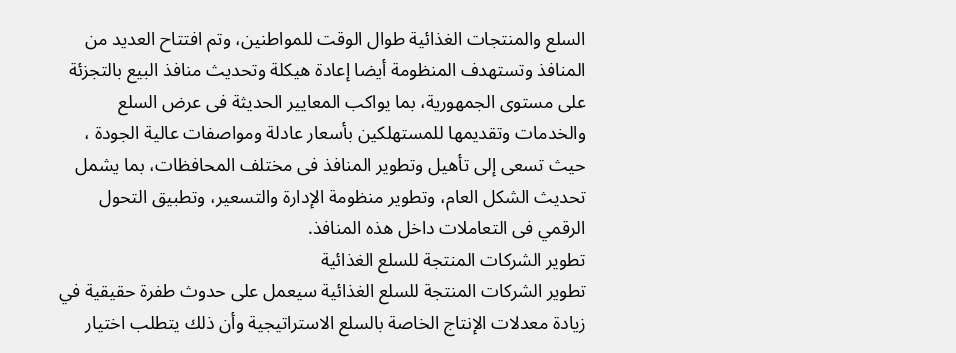السلع والمنتجات الغذائية طوال الوقت للمواطنين، وتم افتتاح العديد من المنافذ وتستهدف المنظومة أيضا إعادة هيكلة وتحديث منافذ البيع بالتجزئة على مستوى الجمهورية، بما يواكب المعايير الحديثة فى عرض السلع والخدمات وتقديمها للمستهلكين بأسعار عادلة ومواصفات عالية الجودة ، حيث تسعى إلى تأهيل وتطوير المنافذ فى مختلف المحافظات، بما يشمل تحديث الشكل العام، وتطوير منظومة الإدارة والتسعير، وتطبيق التحول الرقمي فى التعاملات داخل هذه المنافذ.
تطوير الشركات المنتجة للسلع الغذائية
تطوير الشركات المنتجة للسلع الغذائية سيعمل على حدوث طفرة حقيقية في زيادة معدلات الإنتاج الخاصة بالسلع الاستراتيجية وأن ذلك يتطلب اختيار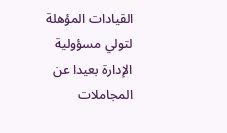القيادات المؤهلة لتولي مسؤولية الإدارة بعيدا عن المجاملات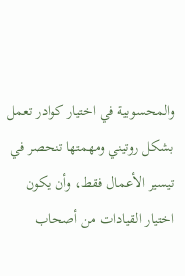والمحسوبية في اختيار كوادر تعمل بشكل روتيني ومهمتها تنحصر في تيسير الأعمال فقط، وأن يكون اختيار القيادات من أصحاب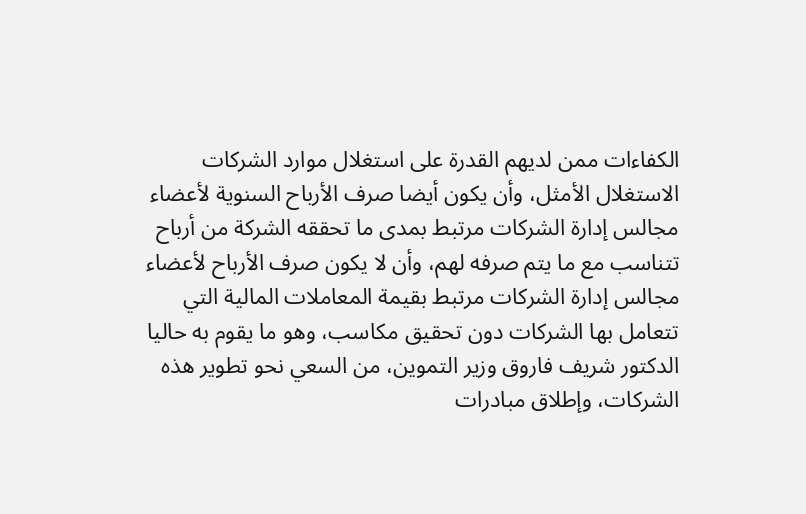الكفاءات ممن لديهم القدرة على استغلال موارد الشركات الاستغلال الأمثل، وأن يكون أيضا صرف الأرباح السنوية لأعضاء مجالس إدارة الشركات مرتبط بمدى ما تحققه الشركة من أرباح تتناسب مع ما يتم صرفه لهم، وأن لا يكون صرف الأرباح لأعضاء مجالس إدارة الشركات مرتبط بقيمة المعاملات المالية التي تتعامل بها الشركات دون تحقيق مكاسب، وهو ما يقوم به حاليا الدكتور شريف فاروق وزير التموين، من السعي نحو تطوير هذه الشركات، وإطلاق مبادرات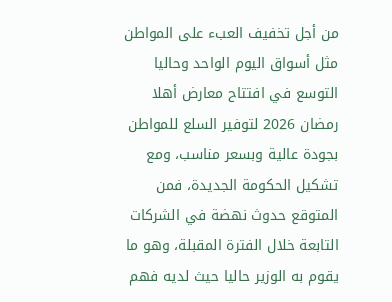من أجل تخفيف العبء على المواطن مثل أسواق اليوم الواحد وحاليا التوسع في افتتاح معارض أهلا رمضان 2026 لتوفير السلع للمواطن بجودة عالية وبسعر مناسب، ومع تشكيل الحكومة الجديدة، فمن المتوقع حدوث نهضة في الشركات التابعة خلال الفترة المقبلة، وهو ما يقوم به الوزير حاليا حيث لديه فهم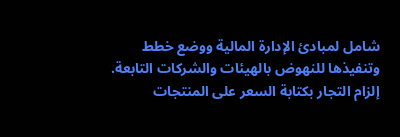شامل لمبادئ الإدارة المالية ووضع خطط وتنفيذها للنهوض بالهيئات والشركات التابعة.
إلزام التجار بكتابة السعر على المنتجات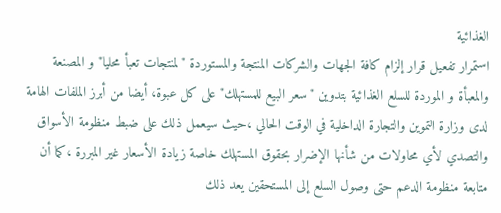الغذائية
استمرار تفعيل قرار إلزام كافة الجهات والشركات المنتجة والمستوردة "لمنتجات تعبأ محليا" و المصنعة والمعبأة و الموردة للسلع الغذائية بتدوين "سعر البيع للمستهلك" على كل عبوة، أيضا من أبرز الملفات الهامة لدى وزارة التموين والتجارة الداخلية في الوقت الحالي ،حيث سيعمل ذلك على ضبط منظومة الأسواق والتصدي لأي محاولات من شأنها الإضرار بحقوق المستهلك خاصة زيادة الأسعار غير المبررة ،كما أن متابعة منظومة الدعم حتى وصول السلع إلى المستحقين يعد ذلك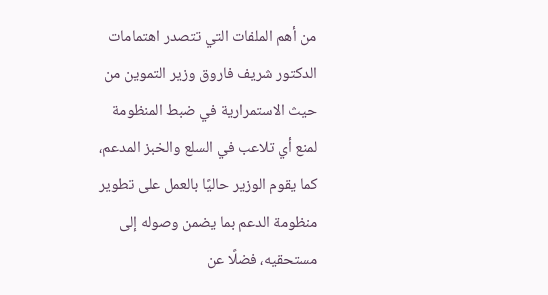من أهم الملفات التي تتصدر اهتمامات الدكتور شريف فاروق وزير التموين من حيث الاستمرارية في ضبط المنظومة لمنع أي تلاعب في السلع والخبز المدعم، كما يقوم الوزير حاليًا بالعمل على تطوير منظومة الدعم بما يضمن وصوله إلى مستحقيه، فضلًا عن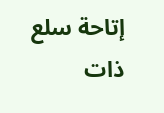إتاحة سلع ذات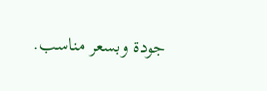جودة وبسعر مناسب.